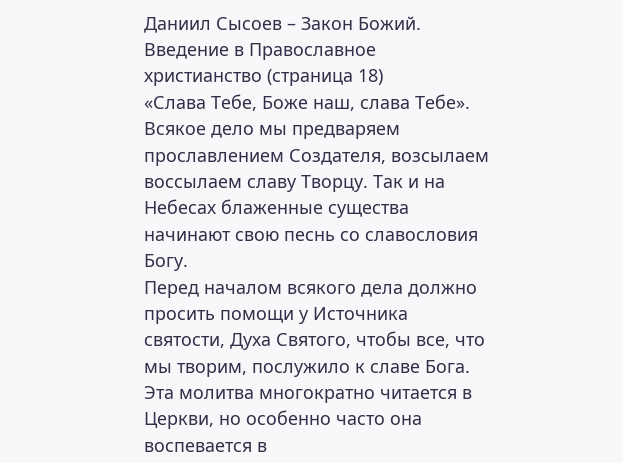Даниил Сысоев – Закон Божий. Введение в Православное христианство (страница 18)
«Слава Тебе, Боже наш, слава Тебе».
Всякое дело мы предваряем прославлением Создателя, возсылаем воссылаем славу Творцу. Так и на Небесах блаженные существа начинают свою песнь со славословия Богу.
Перед началом всякого дела должно просить помощи у Источника святости, Духа Святого, чтобы все, что мы творим, послужило к славе Бога. Эта молитва многократно читается в Церкви, но особенно часто она воспевается в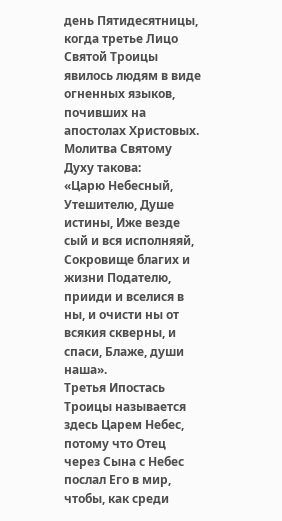день Пятидесятницы, когда третье Лицо Святой Троицы явилось людям в виде огненных языков, почивших на апостолах Христовых. Молитва Святому Духу такова:
«Царю Небесный, Утешителю, Душе истины, Иже везде сый и вся исполняяй, Сокровище благих и жизни Подателю, прииди и вселися в ны, и очисти ны от всякия скверны, и спаси, Блаже, души наша».
Третья Ипостась Троицы называется здесь Царем Небес, потому что Отец через Сына с Небес послал Его в мир, чтобы, как среди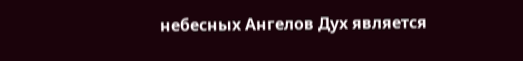небесных Ангелов Дух является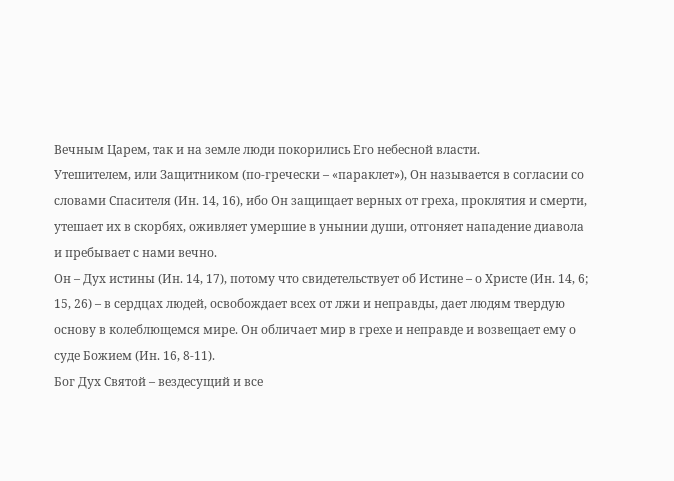Вечным Царем, так и на земле люди покорились Его небесной власти.
Утешителем, или Защитником (по-гречески – «параклет»), Он называется в согласии со словами Спасителя (Ин. 14, 16), ибо Он защищает верных от греха, проклятия и смерти, утешает их в скорбях, оживляет умершие в унынии души, отгоняет нападение диавола и пребывает с нами вечно.
Он – Дух истины (Ин. 14, 17), потому что свидетельствует об Истине – о Христе (Ин. 14, 6; 15, 26) – в сердцах людей, освобождает всех от лжи и неправды, дает людям твердую основу в колеблющемся мире. Он обличает мир в грехе и неправде и возвещает ему о суде Божием (Ин. 16, 8-11).
Бог Дух Святой – вездесущий и все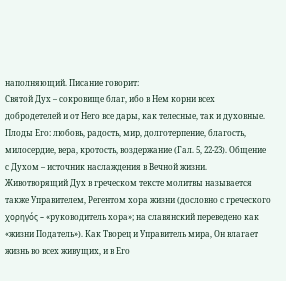наполняющий. Писание говорит:
Святой Дух – сокровище благ, ибо в Нем корни всех добродетелей и от Него все дары, как телесные, так и духовные. Плоды Его: любовь, радость, мир, долготерпение, благость, милосердие, вера, кротость, воздержание (Гал. 5, 22-23). Общение с Духом – источник наслаждения в Вечной жизни.
Животворящий Дух в греческом тексте молитвы называется также Управителем, Регентом хора жизни (дословно с греческого χορηγός – «руководитель хора»; на славянский переведено как «жизни Податель»). Как Творец и Управитель мира, Он влагает жизнь во всех живущих, и в Его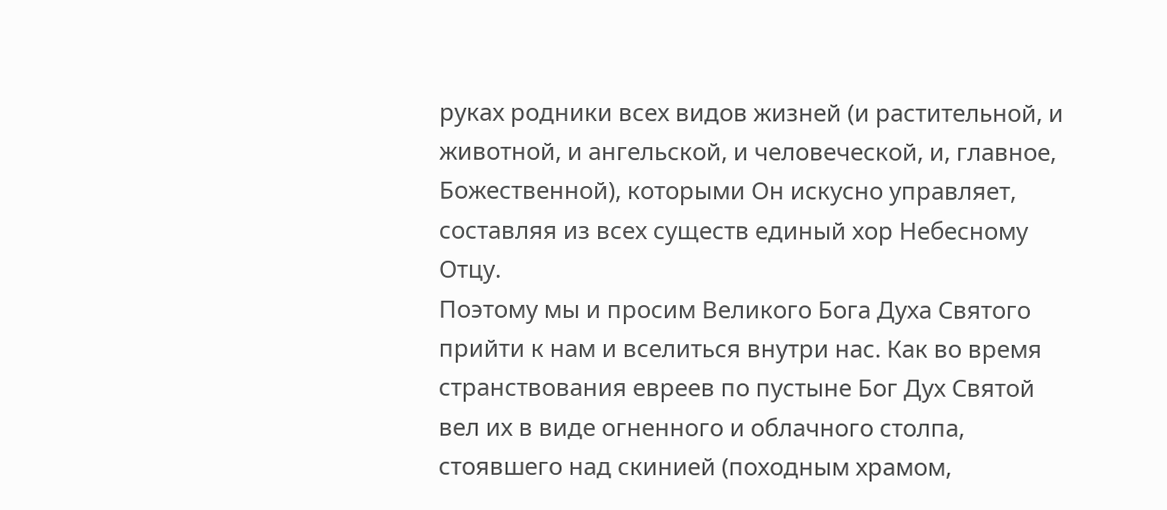руках родники всех видов жизней (и растительной, и животной, и ангельской, и человеческой, и, главное, Божественной), которыми Он искусно управляет, составляя из всех существ единый хор Небесному Отцу.
Поэтому мы и просим Великого Бога Духа Святого прийти к нам и вселиться внутри нас. Как во время странствования евреев по пустыне Бог Дух Святой вел их в виде огненного и облачного столпа, стоявшего над скинией (походным храмом,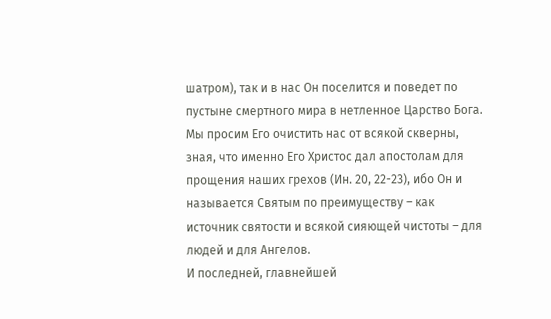шатром), так и в нас Он поселится и поведет по пустыне смертного мира в нетленное Царство Бога.
Мы просим Его очистить нас от всякой скверны, зная, что именно Его Христос дал апостолам для прощения наших грехов (Ин. 20, 22-23), ибо Он и называется Святым по преимуществу – как источник святости и всякой сияющей чистоты – для людей и для Ангелов.
И последней, главнейшей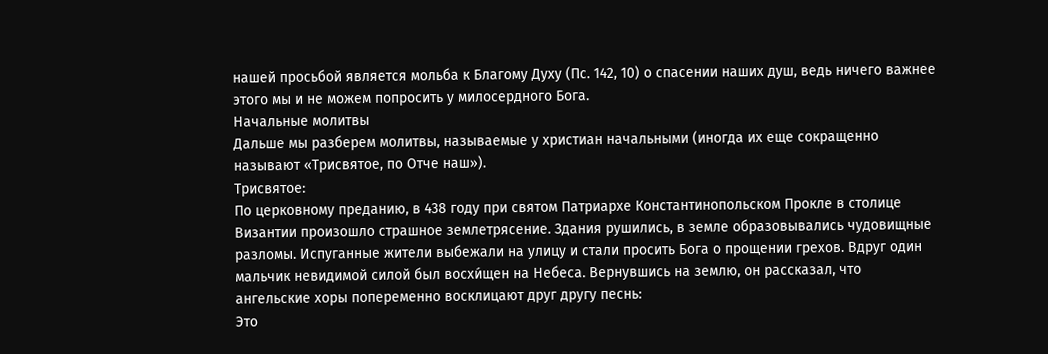нашей просьбой является мольба к Благому Духу (Пс. 142, 10) о спасении наших душ, ведь ничего важнее этого мы и не можем попросить у милосердного Бога.
Начальные молитвы
Дальше мы разберем молитвы, называемые у христиан начальными (иногда их еще сокращенно называют «Трисвятое, по Отче наш»).
Трисвятое:
По церковному преданию, в 438 году при святом Патриархе Константинопольском Прокле в столице Византии произошло страшное землетрясение. Здания рушились, в земле образовывались чудовищные разломы. Испуганные жители выбежали на улицу и стали просить Бога о прощении грехов. Вдруг один мальчик невидимой силой был восхи́щен на Небеса. Вернувшись на землю, он рассказал, что ангельские хоры попеременно восклицают друг другу песнь:
Это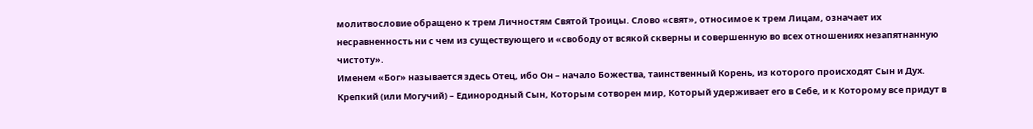молитвословие обращено к трем Личностям Святой Троицы. Слово «свят», относимое к трем Лицам, означает их несравненность ни с чем из существующего и «свободу от всякой скверны и совершенную во всех отношениях незапятнанную чистоту».
Именем «Бог» называется здесь Отец, ибо Он – начало Божества, таинственный Корень, из которого происходят Сын и Дух. Крепкий (или Могучий) – Единородный Сын, Которым сотворен мир, Который удерживает его в Себе, и к Которому все придут в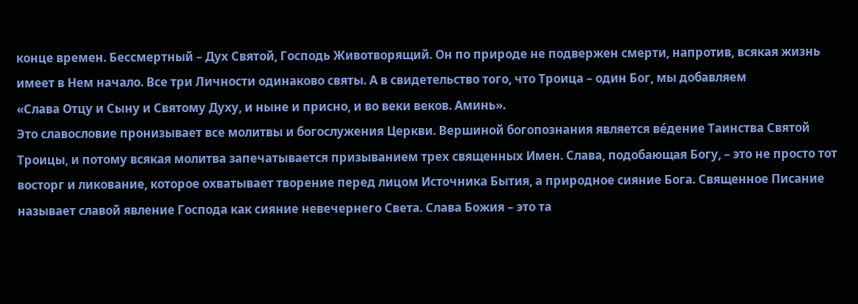конце времен. Бессмертный – Дух Святой, Господь Животворящий. Он по природе не подвержен смерти, напротив, всякая жизнь имеет в Нем начало. Все три Личности одинаково святы. А в свидетельство того, что Троица – один Бог, мы добавляем
«Слава Отцу и Сыну и Святому Духу, и ныне и присно, и во веки веков. Аминь».
Это славословие пронизывает все молитвы и богослужения Церкви. Вершиной богопознания является ве́дение Таинства Святой Троицы, и потому всякая молитва запечатывается призыванием трех священных Имен. Слава, подобающая Богу, – это не просто тот восторг и ликование, которое охватывает творение перед лицом Источника Бытия, а природное сияние Бога. Священное Писание называет славой явление Господа как сияние невечернего Света. Слава Божия – это та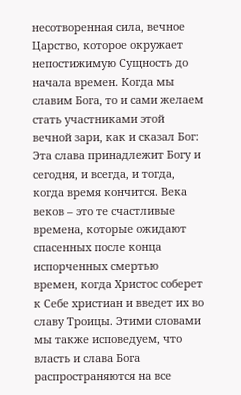несотворенная сила, вечное Царство, которое окружает непостижимую Сущность до начала времен. Когда мы славим Бога, то и сами желаем стать участниками этой вечной зари, как и сказал Бог:
Эта слава принадлежит Богу и сегодня, и всегда, и тогда, когда время кончится. Века веков – это те счастливые времена, которые ожидают спасенных после конца испорченных смертью времен, когда Христос соберет к Себе христиан и введет их во славу Троицы. Этими словами мы также исповедуем, что власть и слава Бога распространяются на все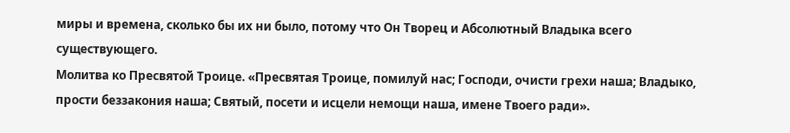миры и времена, сколько бы их ни было, потому что Он Творец и Абсолютный Владыка всего существующего.
Молитва ко Пресвятой Троице. «Пресвятая Троице, помилуй нас; Господи, очисти грехи наша; Владыко, прости беззакония наша; Святый, посети и исцели немощи наша, имене Твоего ради».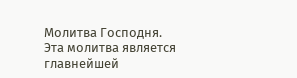Молитва Господня.
Эта молитва является главнейшей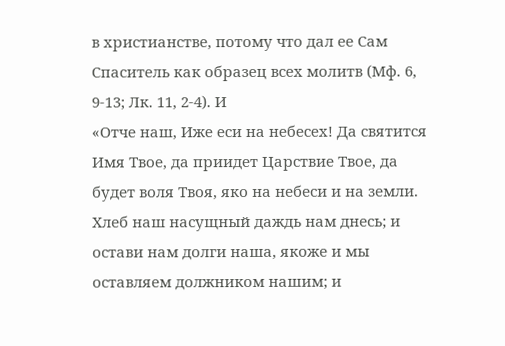в христианстве, потому что дал ее Сам Спаситель как образец всех молитв (Мф. 6, 9-13; Лк. 11, 2-4). И
«Отче наш, Иже еси на небесех! Да святится Имя Твое, да приидет Царствие Твое, да будет воля Твоя, яко на небеси и на земли. Хлеб наш насущный даждь нам днесь; и остави нам долги наша, якоже и мы оставляем должником нашим; и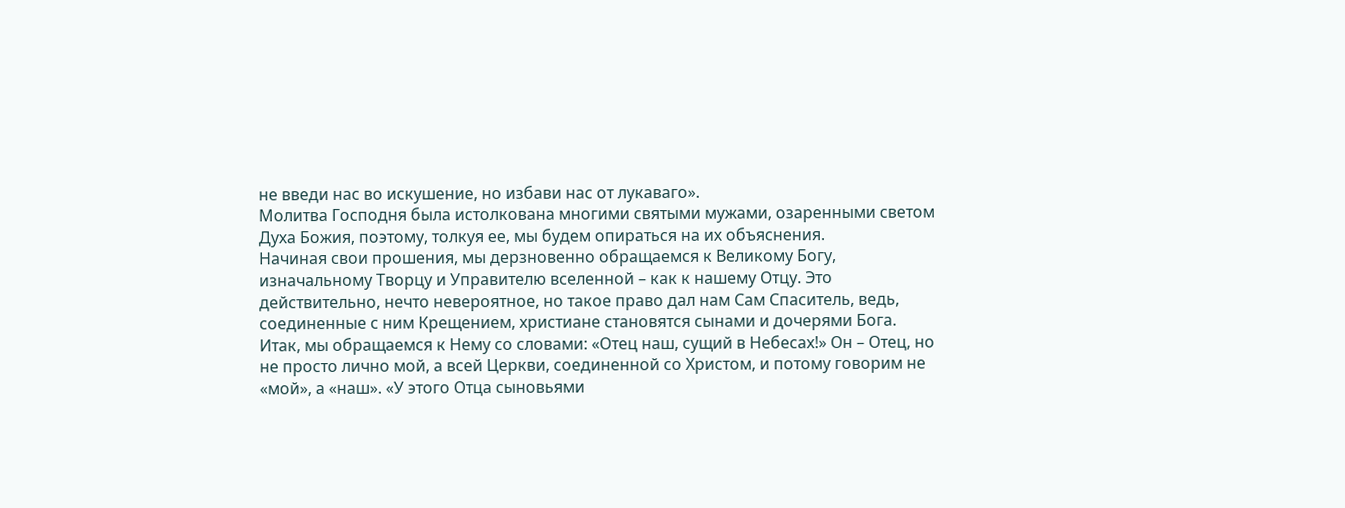не введи нас во искушение, но избави нас от лукаваго».
Молитва Господня была истолкована многими святыми мужами, озаренными светом Духа Божия, поэтому, толкуя ее, мы будем опираться на их объяснения.
Начиная свои прошения, мы дерзновенно обращаемся к Великому Богу, изначальному Творцу и Управителю вселенной – как к нашему Отцу. Это действительно, нечто невероятное, но такое право дал нам Сам Спаситель, ведь, соединенные с ним Крещением, христиане становятся сынами и дочерями Бога.
Итак, мы обращаемся к Нему со словами: «Отец наш, сущий в Небесах!» Он – Отец, но не просто лично мой, а всей Церкви, соединенной со Христом, и потому говорим не «мой», а «наш». «У этого Отца сыновьями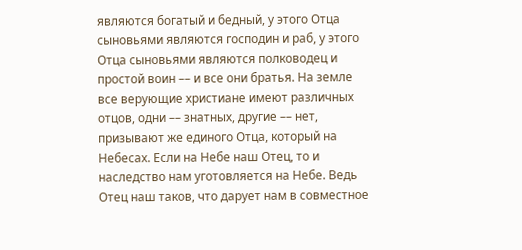являются богатый и бедный, у этого Отца сыновьями являются господин и раб, у этого Отца сыновьями являются полководец и простой воин –– и все они братья. На земле все верующие христиане имеют различных отцов, одни –– знатных, другие –– нет, призывают же единого Отца, который на Небесах. Если на Небе наш Отец, то и наследство нам уготовляется на Небе. Ведь Отец наш таков, что дарует нам в совместное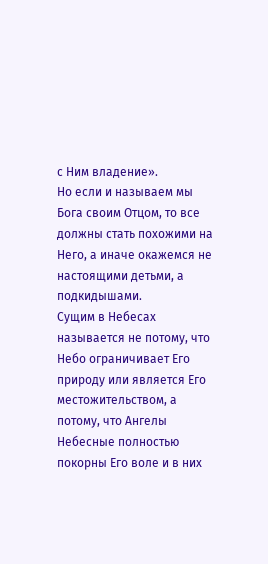с Ним владение».
Но если и называем мы Бога своим Отцом, то все должны стать похожими на Него, а иначе окажемся не настоящими детьми, а подкидышами.
Сущим в Небесах называется не потому, что Небо ограничивает Его природу или является Его местожительством, а потому, что Ангелы Небесные полностью покорны Его воле и в них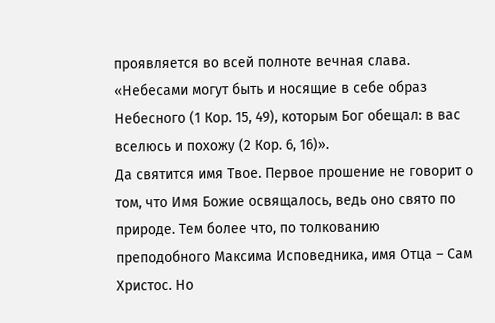проявляется во всей полноте вечная слава. «Небесами могут быть и носящие в себе образ Небесного (1 Кор. 15, 49), которым Бог обещал: в вас вселюсь и похожу (2 Кор. 6, 16)».
Да святится имя Твое. Первое прошение не говорит о том, что Имя Божие освящалось, ведь оно свято по природе. Тем более что, по толкованию преподобного Максима Исповедника, имя Отца – Сам Христос. Но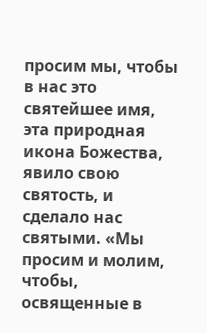просим мы, чтобы в нас это святейшее имя, эта природная икона Божества, явило свою святость, и сделало нас святыми. «Мы просим и молим, чтобы, освященные в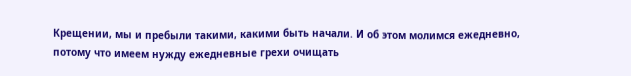Крещении, мы и пребыли такими, какими быть начали. И об этом молимся ежедневно, потому что имеем нужду ежедневные грехи очищать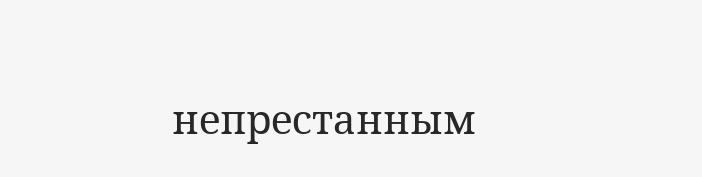непрестанным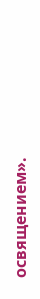освящением».